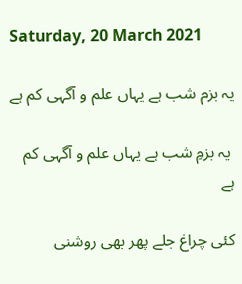Saturday, 20 March 2021

یہ بزم شب ہے یہاں علم و آگہی کم ہے

 یہ بزمِ شب ہے یہاں علم و آگہی کم ہے

کئی چراغ جلے پھر بھی روشنی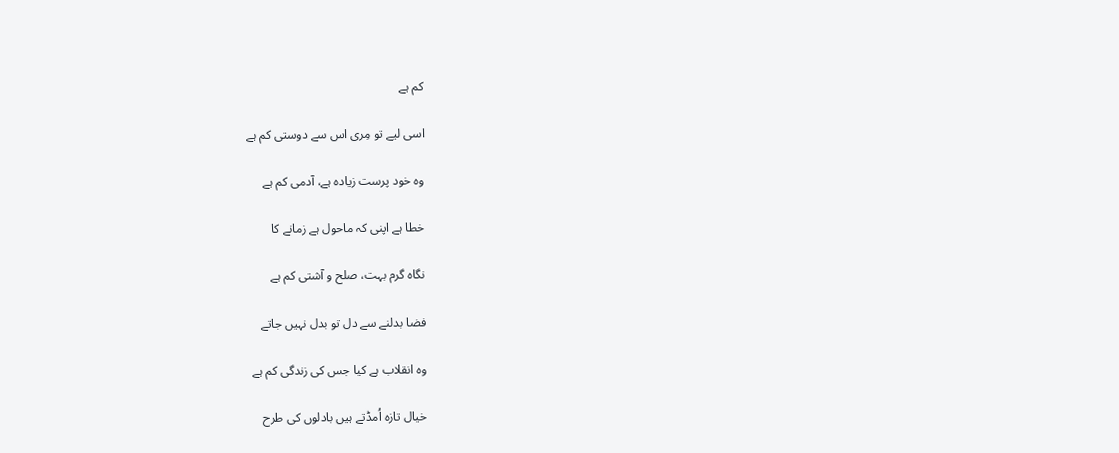کم ہے

اسی لیے تو مِری اس سے دوستی کم ہے

وہ خود پرست زیادہ ہے، آدمی کم ہے

خطا ہے اپنی کہ ماحول ہے زمانے کا

نگاہ گرم بہت، صلح و آشتی کم ہے

فضا بدلنے سے دل تو بدل نہیں جاتے

وہ انقلاب ہے کیا جس کی زندگی کم ہے

خیال تازہ اُمڈتے ہیں بادلوں کی طرح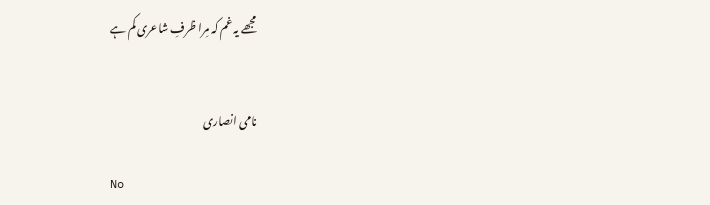مجھے یہ غم کہ مِرا ظرفِ شاعری کم ہے


نامی انصاری

No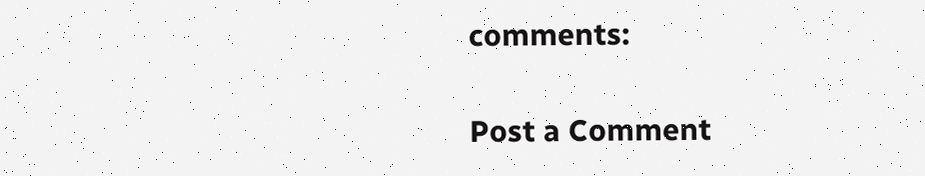comments:

Post a Comment